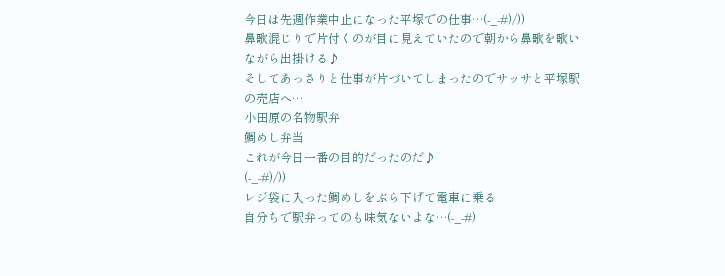今日は先週作業中止になった平塚での仕事…(-_-#)/))
鼻歌混じりで片付くのが目に見えていたので朝から鼻歌を歌いながら出掛ける♪
そしてあっさりと仕事が片づいてしまったのでサッサと平塚駅の売店へ…
小田原の名物駅弁
鯛めし弁当
これが今日一番の目的だったのだ♪
(-_-#)/))
レジ袋に入った鯛めしをぶら下げて電車に乗る
自分ちで駅弁ってのも味気ないよな…(-_-#)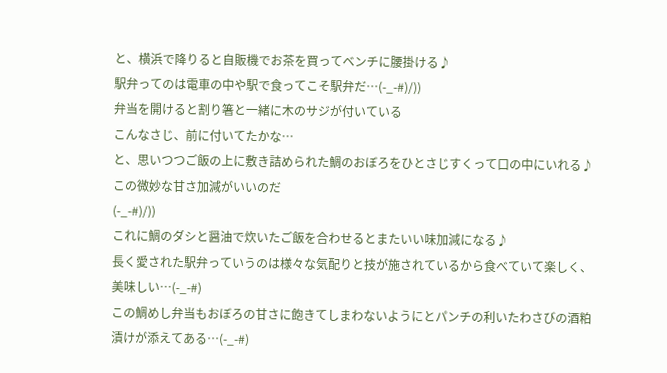と、横浜で降りると自販機でお茶を買ってベンチに腰掛ける♪
駅弁ってのは電車の中や駅で食ってこそ駅弁だ…(-_-#)/))
弁当を開けると割り箸と一緒に木のサジが付いている
こんなさじ、前に付いてたかな…
と、思いつつご飯の上に敷き詰められた鯛のおぼろをひとさじすくって口の中にいれる♪
この微妙な甘さ加減がいいのだ
(-_-#)/))
これに鯛のダシと醤油で炊いたご飯を合わせるとまたいい味加減になる♪
長く愛された駅弁っていうのは様々な気配りと技が施されているから食べていて楽しく、美味しい…(-_-#)
この鯛めし弁当もおぼろの甘さに飽きてしまわないようにとパンチの利いたわさびの酒粕漬けが添えてある…(-_-#)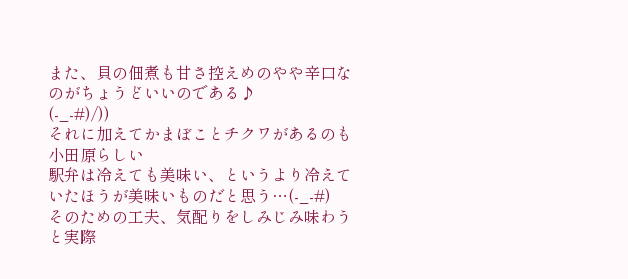また、貝の佃煮も甘さ控えめのやや辛口なのがちょうどいいのである♪
(-_-#)/))
それに加えてかまぼことチクワがあるのも小田原らしい
駅弁は冷えても美味い、というより冷えていたほうが美味いものだと思う…(-_-#)
そのための工夫、気配りをしみじみ味わうと実際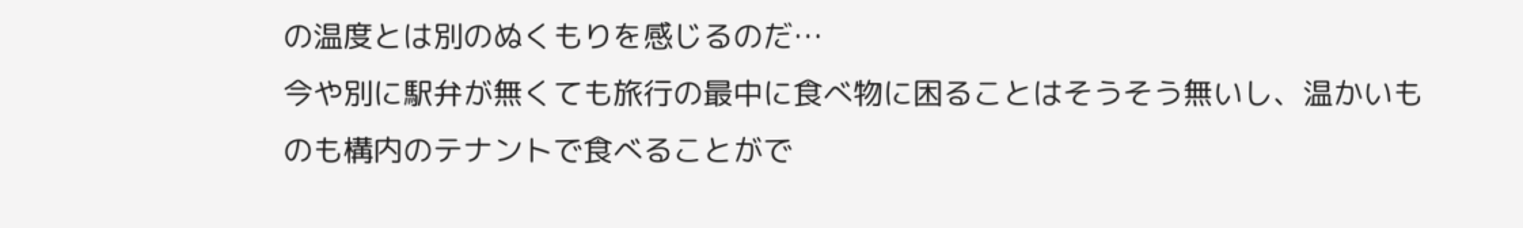の温度とは別のぬくもりを感じるのだ…
今や別に駅弁が無くても旅行の最中に食べ物に困ることはそうそう無いし、温かいものも構内のテナントで食べることがで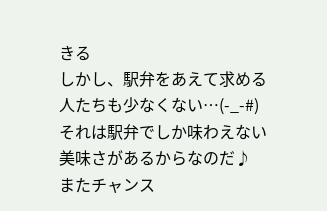きる
しかし、駅弁をあえて求める人たちも少なくない…(-_-#)
それは駅弁でしか味わえない美味さがあるからなのだ♪
またチャンス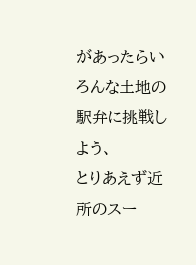があったらいろんな土地の駅弁に挑戦しよう、
とりあえず近所のスー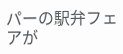パーの駅弁フェアが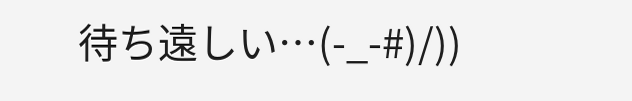待ち遠しい…(-_-#)/))